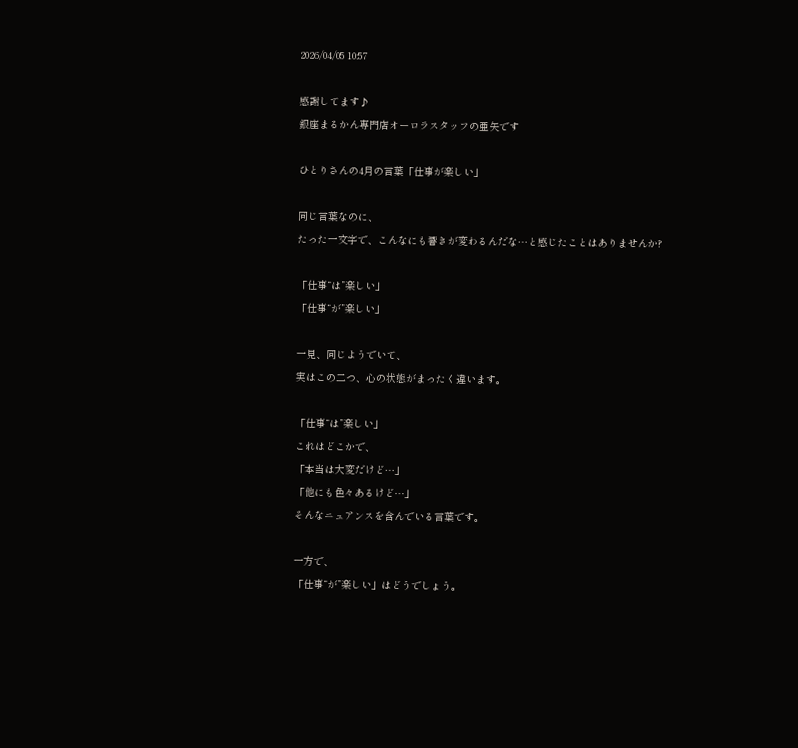2026/04/05 10:57

感謝してます♪
銀座まるかん専門店オーロラスタッフの亜矢です

ひとりさんの4月の言葉「仕事が楽しい」

同じ言葉なのに、
たった一文字で、こんなにも響きが変わるんだな…と感じたことはありませんか?

「仕事“は”楽しい」
「仕事“が”楽しい」

一見、同じようでいて、
実はこの二つ、心の状態がまったく違います。

「仕事“は”楽しい」
これはどこかで、
「本当は大変だけど…」
「他にも色々あるけど…」
そんなニュアンスを含んでいる言葉です。

一方で、
「仕事“が”楽しい」はどうでしょう。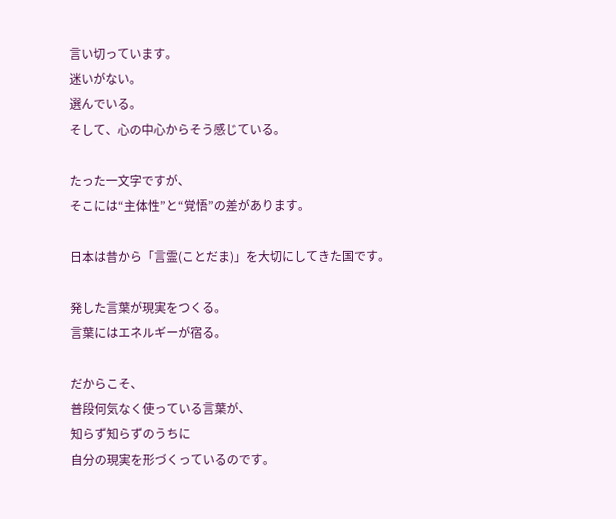言い切っています。
迷いがない。
選んでいる。
そして、心の中心からそう感じている。

たった一文字ですが、
そこには“主体性”と“覚悟”の差があります。

日本は昔から「言霊(ことだま)」を大切にしてきた国です。

発した言葉が現実をつくる。
言葉にはエネルギーが宿る。

だからこそ、
普段何気なく使っている言葉が、
知らず知らずのうちに
自分の現実を形づくっているのです。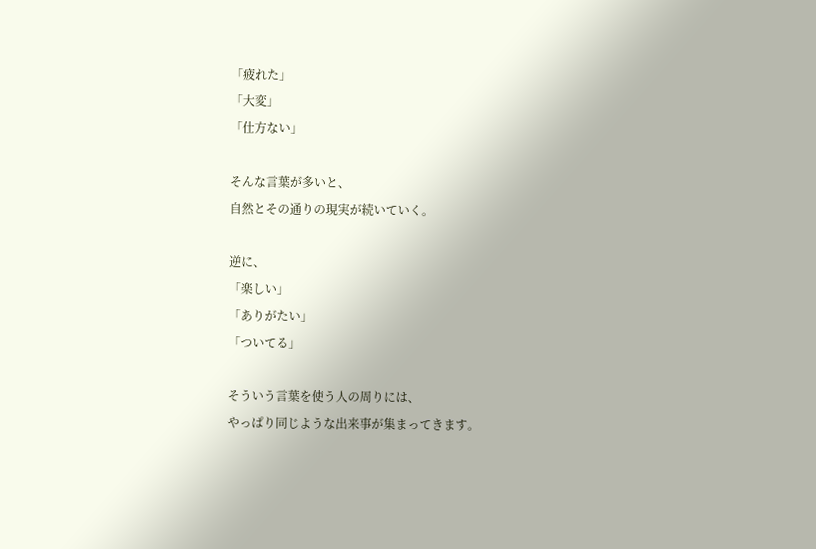「疲れた」
「大変」
「仕方ない」

そんな言葉が多いと、
自然とその通りの現実が続いていく。

逆に、
「楽しい」
「ありがたい」
「ついてる」

そういう言葉を使う人の周りには、
やっぱり同じような出来事が集まってきます。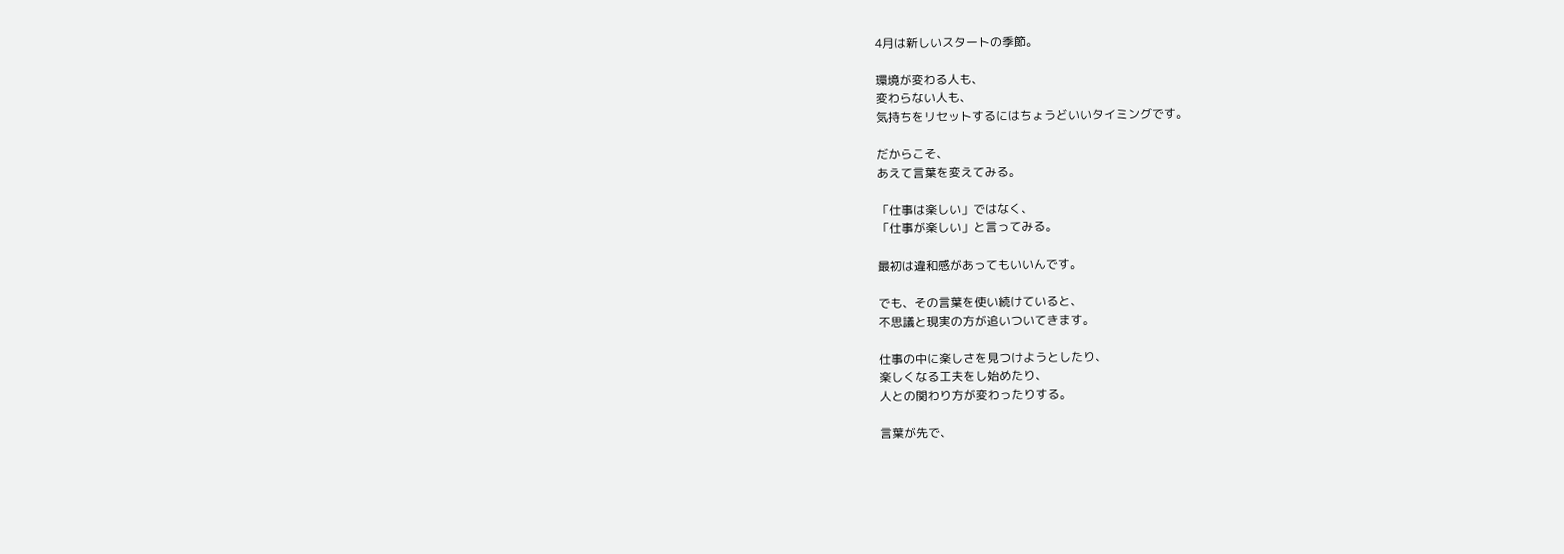4月は新しいスタートの季節。

環境が変わる人も、
変わらない人も、
気持ちをリセットするにはちょうどいいタイミングです。

だからこそ、
あえて言葉を変えてみる。

「仕事は楽しい」ではなく、
「仕事が楽しい」と言ってみる。

最初は違和感があってもいいんです。

でも、その言葉を使い続けていると、
不思議と現実の方が追いついてきます。

仕事の中に楽しさを見つけようとしたり、
楽しくなる工夫をし始めたり、
人との関わり方が変わったりする。

言葉が先で、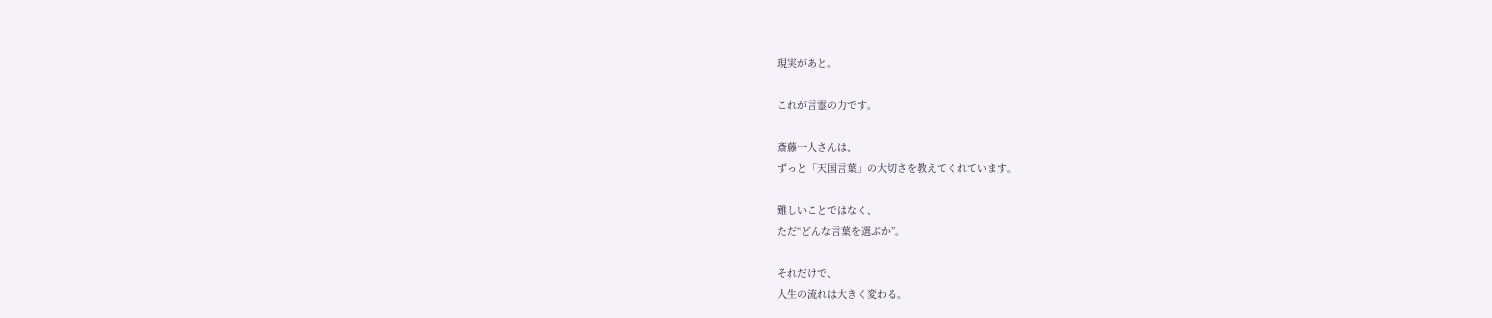現実があと。

これが言霊の力です。

斎藤一人さんは、
ずっと「天国言葉」の大切さを教えてくれています。

難しいことではなく、
ただ“どんな言葉を選ぶか”。

それだけで、
人生の流れは大きく変わる。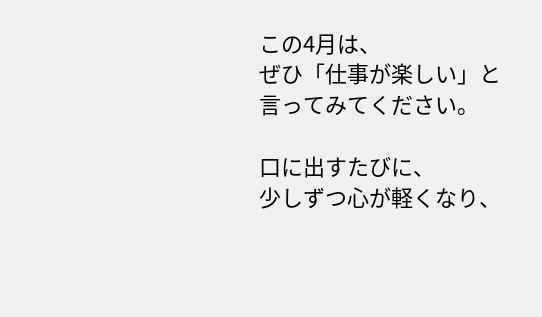この4月は、
ぜひ「仕事が楽しい」と言ってみてください。

口に出すたびに、
少しずつ心が軽くなり、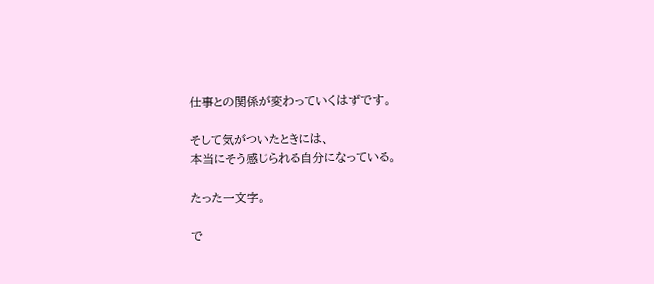仕事との関係が変わっていくはずです。

そして気がついたときには、
本当にそう感じられる自分になっている。

たった一文字。

で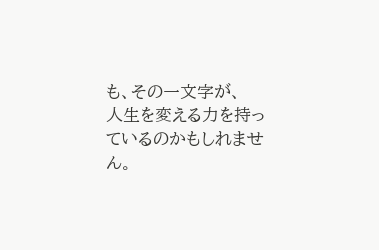も、その一文字が、
人生を変える力を持っているのかもしれません。